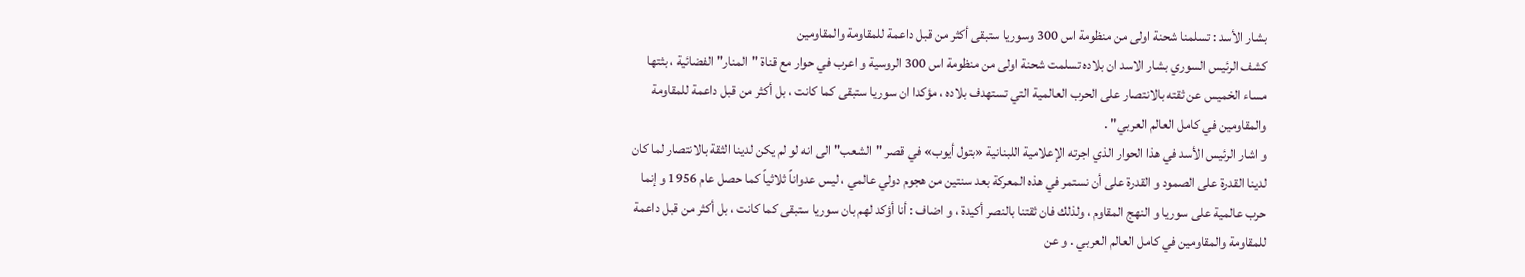بشار الأسد : تسلمنا شحنة اولى من منظومة اس 300 وسوريا ستبقى أكثر من قبل داعمة للمقاومة والمقاومين
كشف الرئيس السوري بشار الاسد ان بلاده تسلمت شحنة اولى من منظومة اس 300 الروسية و اعرب في حوار مع قناة "المنار" الفضائية ، بثتها مساء الخميس عن ثقته بالانتصار على الحرب العالمية التي تستهدف بلاده ، مؤكدا ان سوريا ستبقى كما كانت ، بل أكثر من قبل داعمة للمقاومة والمقاومين في كامل العالم العربي" .
و اشار الرئيس الأسد في هذا الحوار الذي اجرته الإعلامية اللبنانية «بتول أيوب» في قصر "الشعب" الى انه لو لم يكن لدينا الثقة بالانتصار لما كان لدينا القدرة على الصمود و القدرة على أن نستمر في هذه المعركة بعد سنتين من هجوم دولي عالمي ، ليس عدواناً ثلاثياً كما حصل عام 1956 و إنما حرب عالمية على سوريا و النهج المقاوم ، ولذلك فان ثقتنا بالنصر أكيدة ، و اضاف : أنا أؤكد لهم بان سوريا ستبقى كما كانت ، بل أكثر من قبل داعمة للمقاومة والمقاومين في كامل العالم العربي . و عن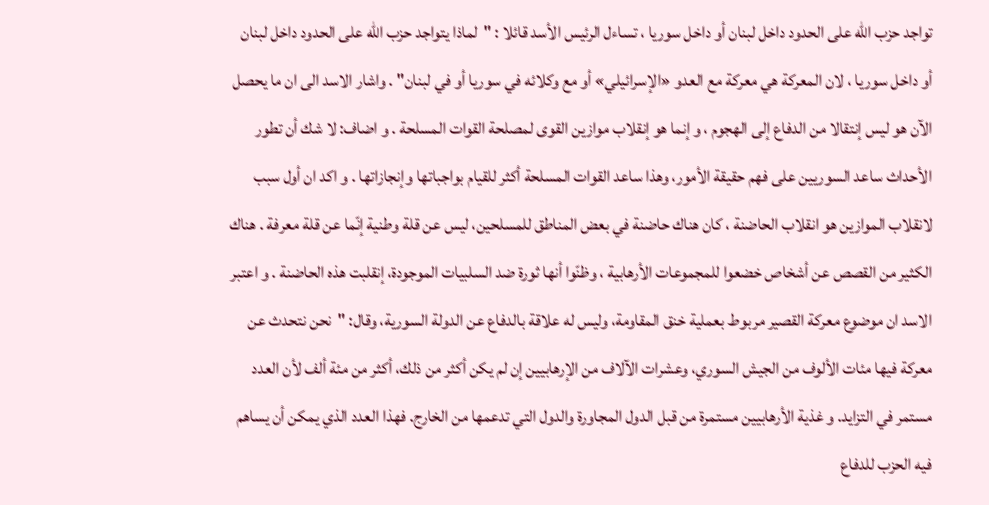تواجد حزب الله على الحدود داخل لبنان أو داخل سوريا ، تساءل الرئيس الأسد قائلا : "لماذا يتواجد حزب الله على الحدود داخل لبنان أو داخل سوريا ، لان المعركة هي معركة مع العدو «الإسرائيلي» أو مع وكلائه في سوريا أو في لبنان" . واشار الاسد الى ان ما يحصل الآن هو ليس إنتقالا من الدفاع إلى الهجوم ، و إنما هو إنقلاب موازين القوى لمصلحة القوات المسلحة . و اضاف: لا شك أن تطور الأحداث ساعد السوريين على فهم حقيقة الأمور، وهذا ساعد القوات المسلحة أكثر للقيام بواجباتها وإنجازاتها . و اكد ان أول سبب لانقلاب الموازين هو انقلاب الحاضنة ، كان هناك حاضنة في بعض المناطق للمسلحين، ليس عن قلة وطنية إنّما عن قلة معرفة . هناك الكثير من القصص عن أشخاص خضعوا للمجموعات الأرهابية ، وظنّوا أنها ثورة ضد السلبيات الموجودة، إنقلبت هذه الحاضنة . و اعتبر الاسد ان موضوع معركة القصير مربوط بعملية خنق المقاومة، وليس له علاقة بالدفاع عن الدولة السورية، وقال: "نحن نتحدث عن معركة فيها مئات الألوف من الجيش السوري، وعشرات الآلاف من الإرهابيين إن لم يكن أكثر من ذلك، أكثر من مئة ألف لأن العدد مستمر في التزايد. و غذية الأرهابيين مستمرة من قبل الدول المجاورة والدول التي تدعمها من الخارج. فهذا العدد الذي يمكن أن يساهم فيه الحزب للدفاع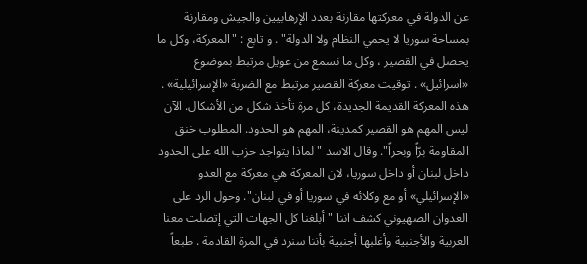عن الدولة في معركتها مقارنة بعدد الإرهابيين والجيش ومقارنة بمساحة سوريا لا يحمي النظام ولا الدولة" . و تابع : "المعركة، وكل ما يحصل في القصير ، وكل ما نسمع من عويل مرتبط بموضوع «اسرائيل» . توقيت معركة القصير مرتبط مع الضربة «الإسرائيلية» . هذه المعركة القديمة الجديدة، كل مرة تأخذ شكل من الأشكال. الآن ليس المهم هو القصير كمدينة، المهم هو الحدود. المطلوب خنق المقاومة برّاً وبحراً". وقال الاسد "لماذا يتواجد حزب الله على الحدود داخل لبنان أو داخل سوريا، لان المعركة هي معركة مع العدو «الإسرائيلي» أو مع وكلائه في سوريا أو في لبنان". وحول الرد على العدوان الصهيوني كشف اننا "أبلغنا كل الجهات التي إتصلت معنا العربية والأجنبية وأغلبها أجنبية بأننا سنرد في المرة القادمة . طبعاً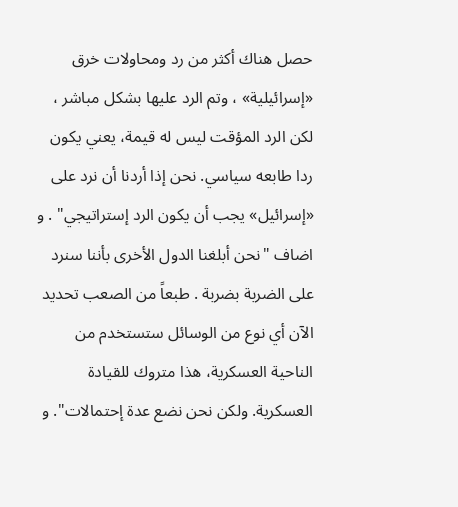حصل هناك أكثر من رد ومحاولات خرق «إسرائيلية» ، وتم الرد عليها بشكل مباشر ، لكن الرد المؤقت ليس له قيمة، يعني يكون ردا طابعه سياسي. نحن إذا أردنا أن نرد على «إسرائيل» يجب أن يكون الرد إستراتيجي" . و اضاف "نحن أبلغنا الدول الأخرى بأننا سنرد على الضربة بضربة . طبعاً من الصعب تحديد الآن أي نوع من الوسائل ستستخدم من الناحية العسكرية، هذا متروك للقيادة العسكرية. ولكن نحن نضع عدة إحتمالات". و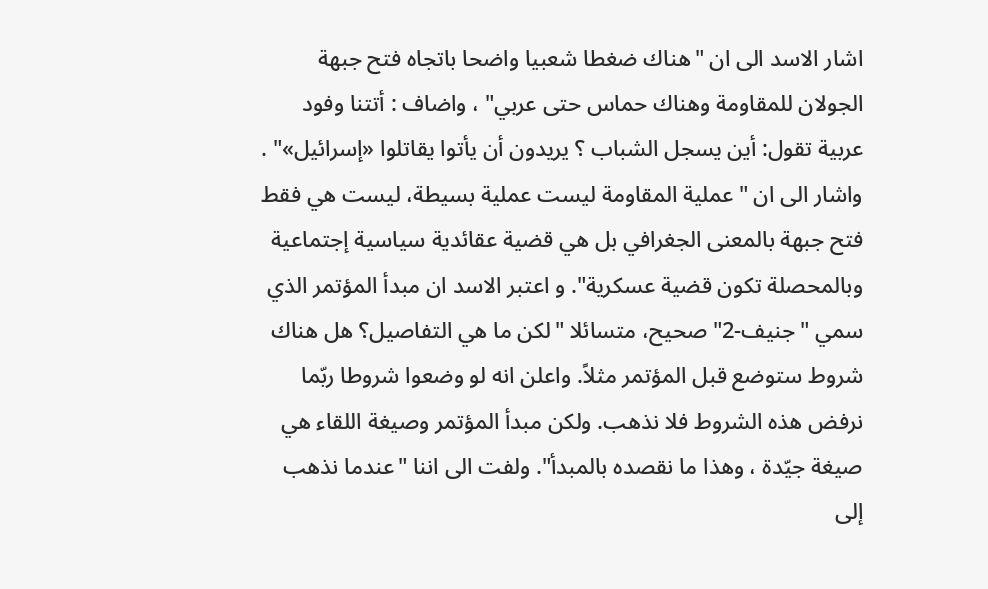اشار الاسد الى ان "هناك ضغطا شعبيا واضحا باتجاه فتح جبهة الجولان للمقاومة وهناك حماس حتى عربي" ، واضاف : أتتنا وفود عربية تقول: أين يسجل الشباب ؟ يريدون أن يأتوا يقاتلوا «إسرائيل»" . واشار الى ان "عملية المقاومة ليست عملية بسيطة، ليست هي فقط فتح جبهة بالمعنى الجغرافي بل هي قضية عقائدية سياسية إجتماعية وبالمحصلة تكون قضية عسكرية". و اعتبر الاسد ان مبدأ المؤتمر الذي سمي "جنيف-2" صحيح، متسائلا "لكن ما هي التفاصيل؟ هل هناك شروط ستوضع قبل المؤتمر مثلاً. واعلن انه لو وضعوا شروطا ربّما نرفض هذه الشروط فلا نذهب. ولكن مبدأ المؤتمر وصيغة اللقاء هي صيغة جيّدة ، وهذا ما نقصده بالمبدأ". ولفت الى اننا "عندما نذهب إلى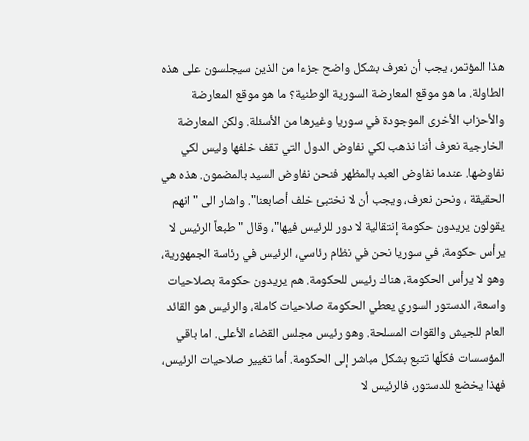هذا المؤتمر، يجب أن نعرف بشكل واضح جزءا من الذين سيجلسون على هذه الطاولة. ما هو موقع المعارضة السورية الوطنية؟ ما هو موقع المعارضة والأحزاب الأخرى الموجودة في سوريا وغيرها من الأسئلة. ولكن المعارضة الخارجية نعرف أننا نذهب لكي نفاوض الدول التي تقف خلفها وليس لكي نفاوضها. عندما نفاوض العبد بالمظهر فنحن نفاوض السيد بالمضمون. هذه هي الحقيقة ، ونحن نعرف، ويجب أن لا نختبئ خلف أصابعنا". واشار الى "انهم يقولون يريدون حكومة إنتقالية لا دور للرئيس فيها"، وقال "طبعاً الرئيس لا يرأس حكومة، في سوريا نحن في نظام رئاسي، الرئيس في رئاسة الجمهورية، وهو لا يرأس الحكومة، هناك رئيس للحكومة. هم يريدون حكومة بصلاحيات واسعة، الدستور السوري يعطي الحكومة صلاحيات كاملة، والرئيس هو القائد العام للجيش والقوات المسلحة. وهو رئيس مجلس القضاء الأعلى. اما باقي المؤسسات فكلّها تتبع بشكل مباشر إلى الحكومة. أما تغيير صلاحيات الرئيس، فهذا يخضع للدستور، فالرئيس لا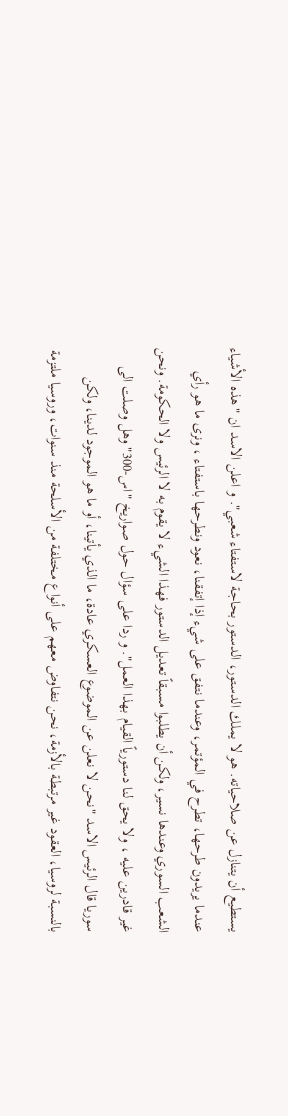يستطيع أن يتنازل عن صلاحياته. هو لا يملك الدستور، الدستور بحاجة لاستفتاء شعبي". و اعلن الاسد ان "هذه الأشياء عندما يريدون طرحها، تطرح في المؤتمر، وعندما نتفق على شيء إذا إتفقنا، نعود ونطرحها باستفتاء ، ونرى ما هو رأي الشعب السوري وعندها نسير، ولكن أن يطلبوا مسبقاً تعديل الدستور فهذا الشيء لا يقوم به لا الرئيس ولا الحكومة. ونحن غير قادرين عليه ، ولا يحق لنا دستورياً القيام بهذا العمل". و ردا على سؤال حول صواريخ "اس-300" وهل وصلت الى سوريا قال الرئيس الاسد "نحن لا نعلن عن الموضوع العسكري عادة، ما الذي يأتينا، أو ما هو الموجود لدينا، ولكن بالنسبة لروسيا، العقود غير مرتبطة بالأزمة، نحن نتفاوض معهم على أنواع مختلفة من الأسلحة منذ سنوات، وروسيا ملتزمة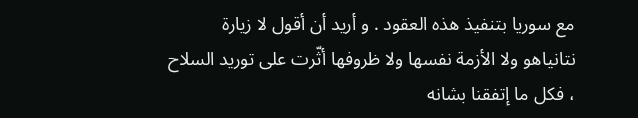مع سوريا بتنفيذ هذه العقود . و أريد أن أقول لا زيارة نتانياهو ولا الأزمة نفسها ولا ظروفها أثّرت على توريد السلاح ، فكل ما إتفقنا بشانه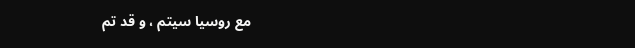مع روسيا سيتم ، و قد تم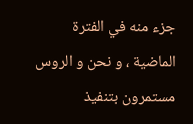جزء منه في الفترة الماضية ، و نحن و الروس مستمرون بتنفيذ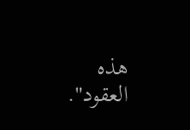هذه العقود".